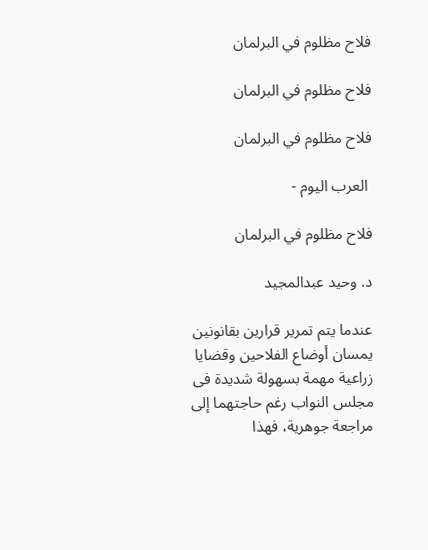فلاح مظلوم في البرلمان

فلاح مظلوم في البرلمان

فلاح مظلوم في البرلمان

 العرب اليوم -

فلاح مظلوم في البرلمان

د. وحيد عبدالمجيد

عندما يتم تمرير قرارين بقانونين يمسان أوضاع الفلاحين وقضايا زراعية مهمة بسهولة شديدة فى مجلس النواب رغم حاجتهما إلى مراجعة جوهرية، فهذا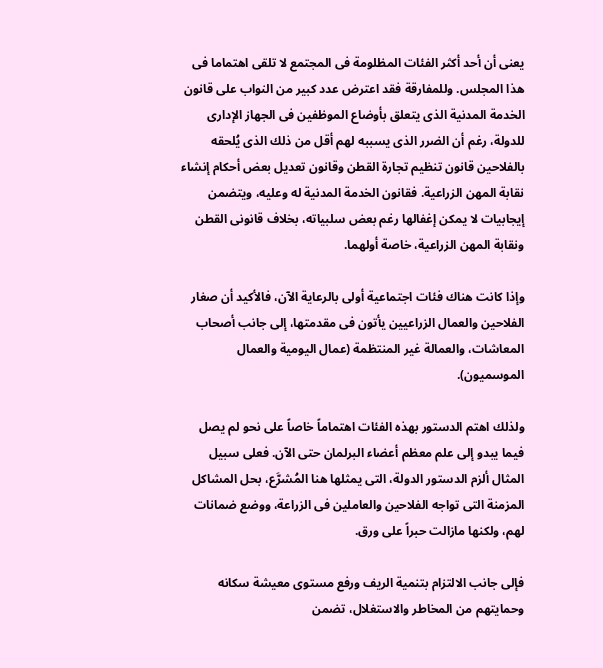يعنى أن أحد أكثر الفئات المظلومة فى المجتمع لا تلقى اهتماما فى هذا المجلس. وللمفارقة فقد اعترض عدد كبير من النواب على قانون الخدمة المدنية الذى يتعلق بأوضاع الموظفين فى الجهاز الإدارى للدولة، رغم أن الضرر الذى يسببه لهم أقل من ذلك الذى يُلحقه بالفلاحين قانون تنظيم تجارة القطن وقانون تعديل بعض أحكام إنشاء نقابة المهن الزراعية. فقانون الخدمة المدنية له وعليه، ويتضمن إيجابيات لا يمكن إغفالها رغم بعض سلبياته، بخلاف قانونى القطن ونقابة المهن الزراعية، خاصة أولهما.

وإذا كانت هناك فئات اجتماعية أولى بالرعاية الآن، فالأكيد أن صغار الفلاحين والعمال الزراعيين يأتون فى مقدمتها، إلى جانب أصحاب المعاشات، والعمالة غير المنتظمة (عمال اليومية والعمال الموسميون).

ولذلك اهتم الدستور بهذه الفئات اهتماماً خاصاً على نحو لم يصل فيما يبدو إلى علم معظم أعضاء البرلمان حتى الآن. فعلى سبيل المثال ألزم الدستور الدولة، التى يمثلها هنا المُشرَّع، بحل المشاكل المزمنة التى تواجه الفلاحين والعاملين فى الزراعة، ووضع ضمانات لهم، ولكنها مازالت حبراً على ورق.

فإلى جانب الالتزام بتنمية الريف ورفع مستوى معيشة سكانه وحمايتهم من المخاطر والاستغلال، تضمن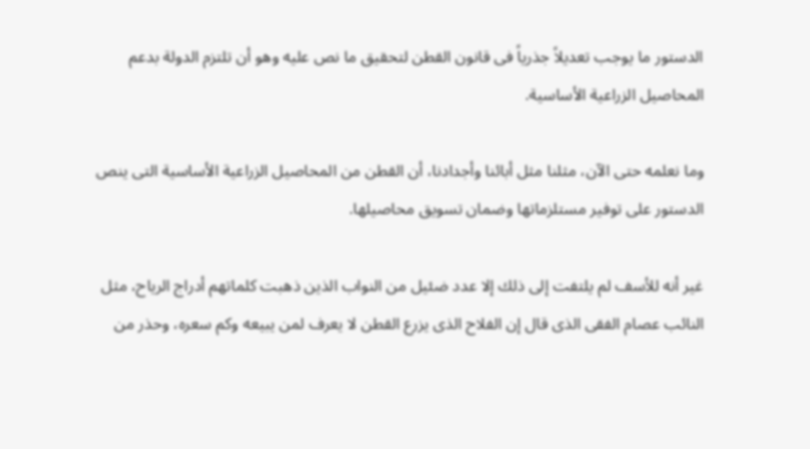الدستور ما يوجب تعديلاً جذرياً فى قانون القطن لتحقيق ما نص عليه وهو أن تلتزم الدولة بدعم المحاصيل الزراعية الأساسية.

وما نعلمه حتى الآن، مثلنا مثل أبائنا وأجدادنا، أن القطن من المحاصيل الزراعية الأساسية التى ينص الدستور على توفير مستلزماتها وضمان تسويق محاصيلها.

غير أنه للأسف لم يلتفت إلى ذلك إلا عدد ضئيل من النواب الذين ذهبت كلماتهم أدراج الرياح، مثل النائب عصام الفقى الذى قال إن الفلاح الذى يزرع القطن لا يعرف لمن يبيعه وكم سعره، وحذر من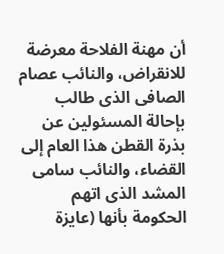أن مهنة الفلاحة معرضة للانقراض، والنائب عصام الصافى الذى طالب بإحالة المسئولين عن بذرة القطن هذا العام إلى القضاء، والنائب سامى المشد الذى اتهم الحكومة بأنها (عايزة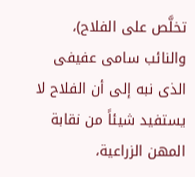تخلَّص على الفلاح)، والنائب سامى عفيفى الذى نبه إلى أن الفلاح لا يستفيد شيئاً من نقابة المهن الزراعية،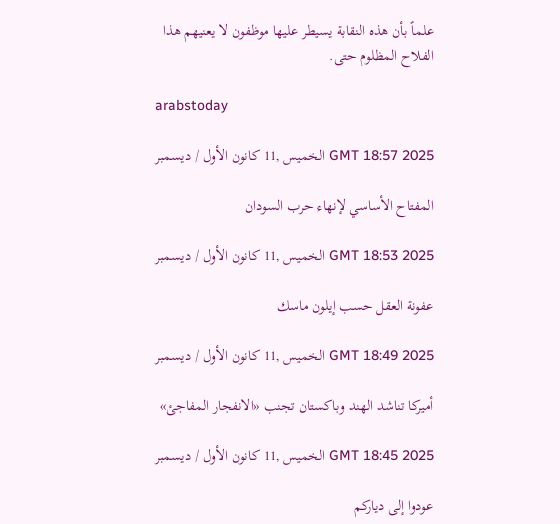علماً بأن هذه النقابة يسيطر عليها موظفون لا يعنيهم هذا الفلاح المظلوم حتى.

arabstoday

GMT 18:57 2025 الخميس ,11 كانون الأول / ديسمبر

المفتاح الأساسي لإنهاء حرب السودان

GMT 18:53 2025 الخميس ,11 كانون الأول / ديسمبر

عفونة العقل حسب إيلون ماسك

GMT 18:49 2025 الخميس ,11 كانون الأول / ديسمبر

أميركا تناشد الهند وباكستان تجنب «الانفجار المفاجئ»

GMT 18:45 2025 الخميس ,11 كانون الأول / ديسمبر

عودوا إلى دياركم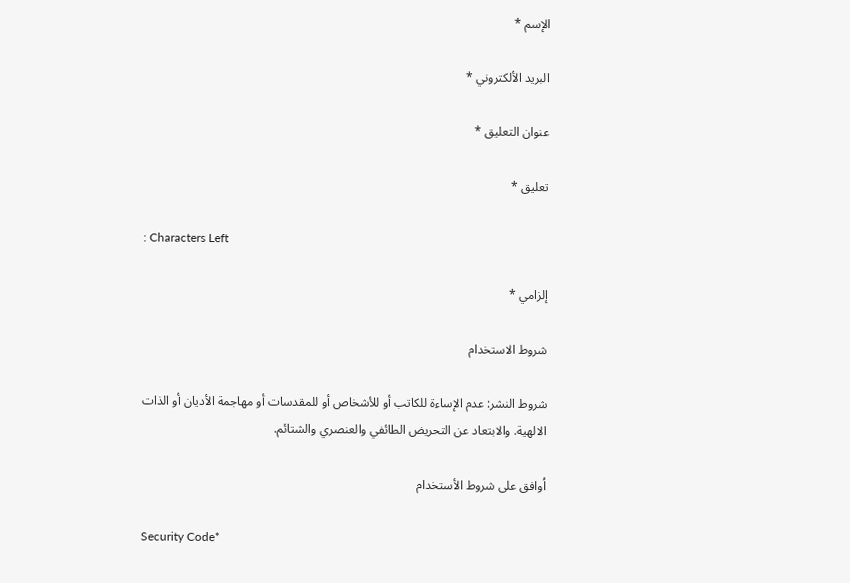الإسم *

البريد الألكتروني *

عنوان التعليق *

تعليق *

: Characters Left

إلزامي *

شروط الاستخدام

شروط النشر: عدم الإساءة للكاتب أو للأشخاص أو للمقدسات أو مهاجمة الأديان أو الذات الالهية. والابتعاد عن التحريض الطائفي والعنصري والشتائم.

اُوافق على شروط الأستخدام

Security Code*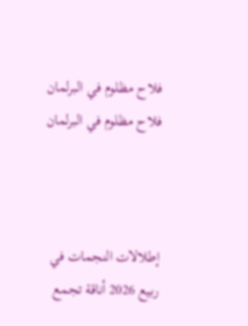فلاح مظلوم في البرلمان فلاح مظلوم في البرلمان



إطلالات النجمات في ربيع 2026 أناقة تجمع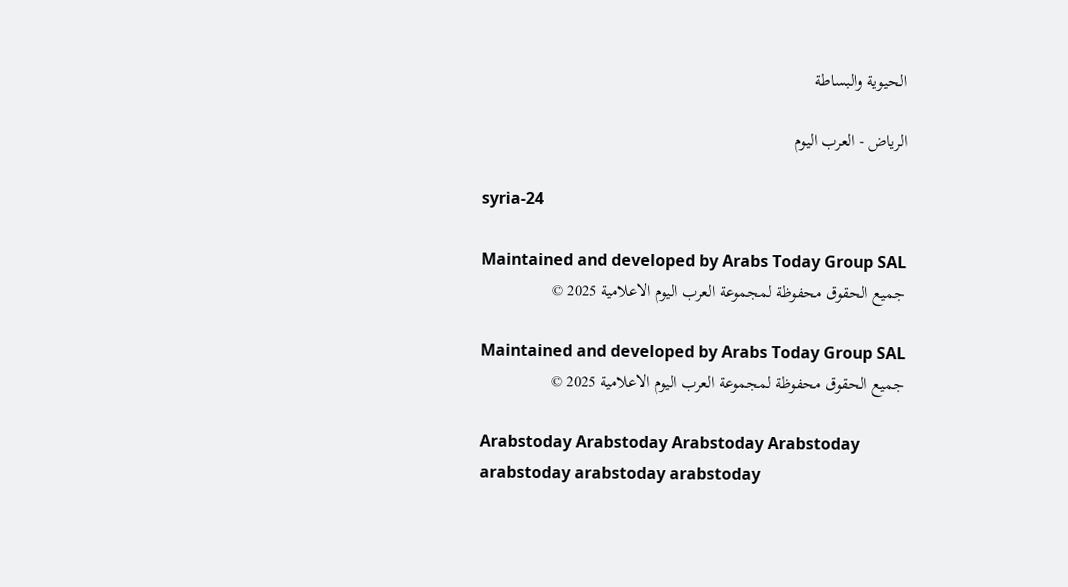الحيوية والبساطة

الرياض - العرب اليوم

syria-24

Maintained and developed by Arabs Today Group SAL
جميع الحقوق محفوظة لمجموعة العرب اليوم الاعلامية 2025 ©

Maintained and developed by Arabs Today Group SAL
جميع الحقوق محفوظة لمجموعة العرب اليوم الاعلامية 2025 ©

Arabstoday Arabstoday Arabstoday Arabstoday
arabstoday arabstoday arabstoday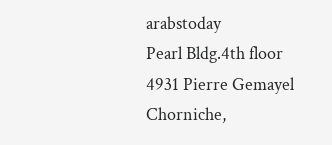arabstoday
Pearl Bldg.4th floor 4931 Pierre Gemayel Chorniche,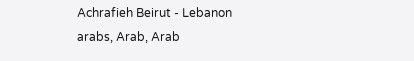Achrafieh Beirut - Lebanon
arabs, Arab, Arab